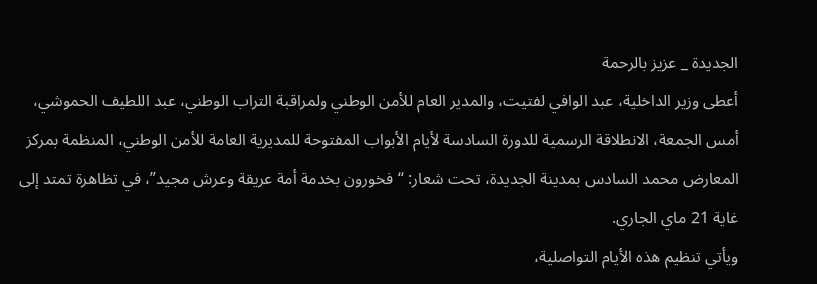الجديدة _ عزيز بالرحمة
أعطى وزير الداخلية، عبد الوافي لفتيت، والمدير العام للأمن الوطني ولمراقبة التراب الوطني، عبد اللطيف الحموشي، أمس الجمعة، الانطلاقة الرسمية للدورة السادسة لأيام الأبواب المفتوحة للمديرية العامة للأمن الوطني، المنظمة بمركز المعارض محمد السادس بمدينة الجديدة، تحت شعار: “فخورون بخدمة أمة عريقة وعرش مجيد”، في تظاهرة تمتد إلى غاية 21 ماي الجاري.
ويأتي تنظيم هذه الأيام التواصلية،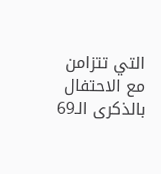التي تتزامن مع الاحتفال بالذكرى الـ69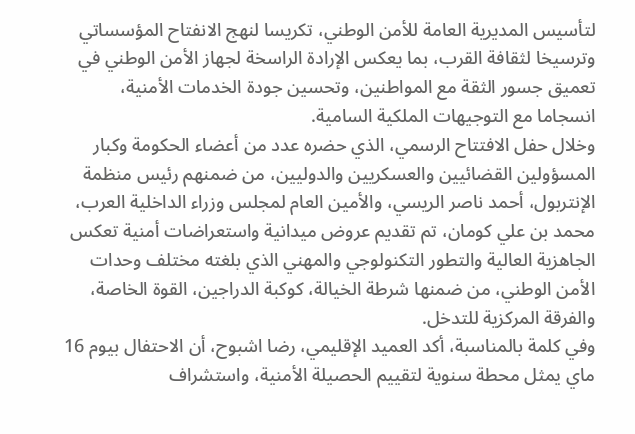لتأسيس المديرية العامة للأمن الوطني، تكريسا لنهج الانفتاح المؤسساتي وترسيخا لثقافة القرب، بما يعكس الإرادة الراسخة لجهاز الأمن الوطني في تعميق جسور الثقة مع المواطنين، وتحسين جودة الخدمات الأمنية، انسجاما مع التوجيهات الملكية السامية.
وخلال حفل الافتتاح الرسمي، الذي حضره عدد من أعضاء الحكومة وكبار المسؤولين القضائيين والعسكريين والدوليين، من ضمنهم رئيس منظمة الإنتربول، أحمد ناصر الريسي، والأمين العام لمجلس وزراء الداخلية العرب، محمد بن علي كومان، تم تقديم عروض ميدانية واستعراضات أمنية تعكس الجاهزية العالية والتطور التكنولوجي والمهني الذي بلغته مختلف وحدات الأمن الوطني، من ضمنها شرطة الخيالة، كوكبة الدراجين، القوة الخاصة، والفرقة المركزية للتدخل.
وفي كلمة بالمناسبة، أكد العميد الإقليمي، رضا اشبوح، أن الاحتفال بيوم 16 ماي يمثل محطة سنوية لتقييم الحصيلة الأمنية، واستشراف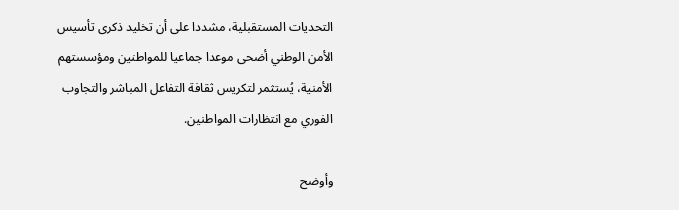التحديات المستقبلية، مشددا على أن تخليد ذكرى تأسيس الأمن الوطني أضحى موعدا جماعيا للمواطنين ومؤسستهم الأمنية، يُستثمر لتكريس ثقافة التفاعل المباشر والتجاوب الفوري مع انتظارات المواطنين.

وأوضح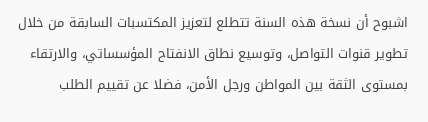اشبوح أن نسخة هذه السنة تتطلع لتعزيز المكتسبات السابقة من خلال تطوير قنوات التواصل، وتوسيع نطاق الانفتاح المؤسساتي، والارتقاء بمستوى الثقة بين المواطن ورجل الأمن، فضلا عن تقييم الطلب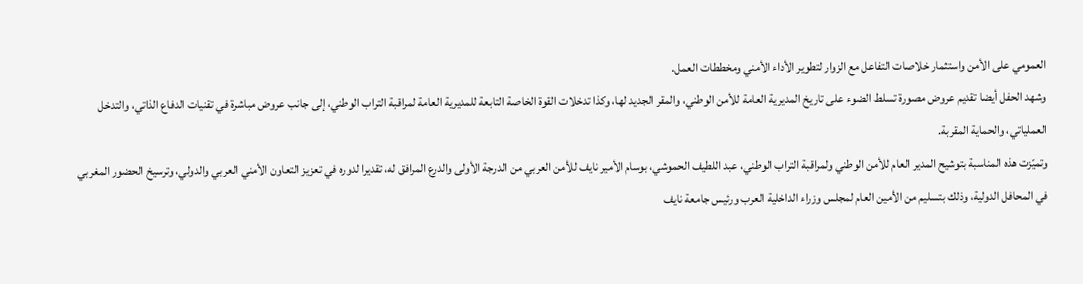العمومي على الأمن واستثمار خلاصات التفاعل مع الزوار لتطوير الأداء الأمني ومخططات العمل.
وشهد الحفل أيضا تقديم عروض مصورة تسلط الضوء على تاريخ المديرية العامة للأمن الوطني، والمقر الجديد لها، وكذا تدخلات القوة الخاصة التابعة للمديرية العامة لمراقبة التراب الوطني، إلى جانب عروض مباشرة في تقنيات الدفاع الذاتي، والتدخل العملياتي، والحماية المقربة.
وتميّزت هذه المناسبة بتوشيح المدير العام للأمن الوطني ولمراقبة التراب الوطني، عبد اللطيف الحموشي، بوسام الأمير نايف للأمن العربي من الدرجة الأولى والدرع المرافق له، تقديرا لدوره في تعزيز التعاون الأمني العربي والدولي، وترسيخ الحضور المغربي في المحافل الدولية، وذلك بتسليم من الأمين العام لمجلس وزراء الداخلية العرب ورئيس جامعة نايف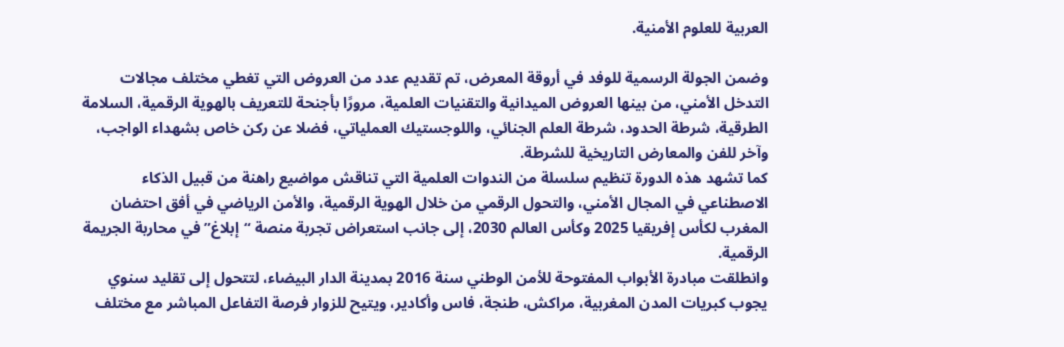العربية للعلوم الأمنية.

وضمن الجولة الرسمية للوفد في أروقة المعرض، تم تقديم عدد من العروض التي تغطي مختلف مجالات التدخل الأمني، من بينها العروض الميدانية والتقنيات العلمية، مرورًا بأجنحة للتعريف بالهوية الرقمية، السلامة الطرقية، شرطة الحدود، شرطة العلم الجنائي، واللوجستيك العملياتي، فضلا عن ركن خاص بشهداء الواجب، وآخر للفن والمعارض التاريخية للشرطة.
كما تشهد هذه الدورة تنظيم سلسلة من الندوات العلمية التي تناقش مواضيع راهنة من قبيل الذكاء الاصطناعي في المجال الأمني، والتحول الرقمي من خلال الهوية الرقمية، والأمن الرياضي في أفق احتضان المغرب لكأس إفريقيا 2025 وكأس العالم 2030، إلى جانب استعراض تجربة منصة “إبلاغ” في محاربة الجريمة الرقمية.
وانطلقت مبادرة الأبواب المفتوحة للأمن الوطني سنة 2016 بمدينة الدار البيضاء، لتتحول إلى تقليد سنوي يجوب كبريات المدن المغربية، مراكش، طنجة، فاس وأكادير، ويتيح للزوار فرصة التفاعل المباشر مع مختلف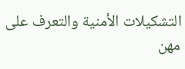التشكيلات الأمنية والتعرف على مهن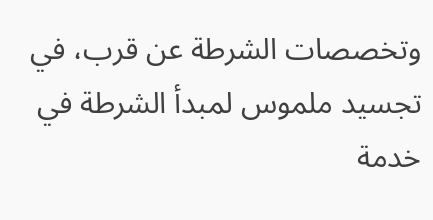وتخصصات الشرطة عن قرب، في تجسيد ملموس لمبدأ الشرطة في خدمة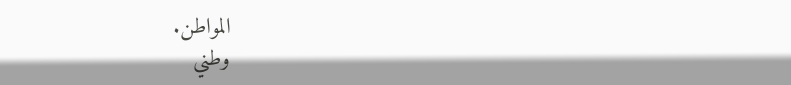المواطن.
وطني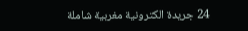24 جريدة الكترونية مغربية شاملة